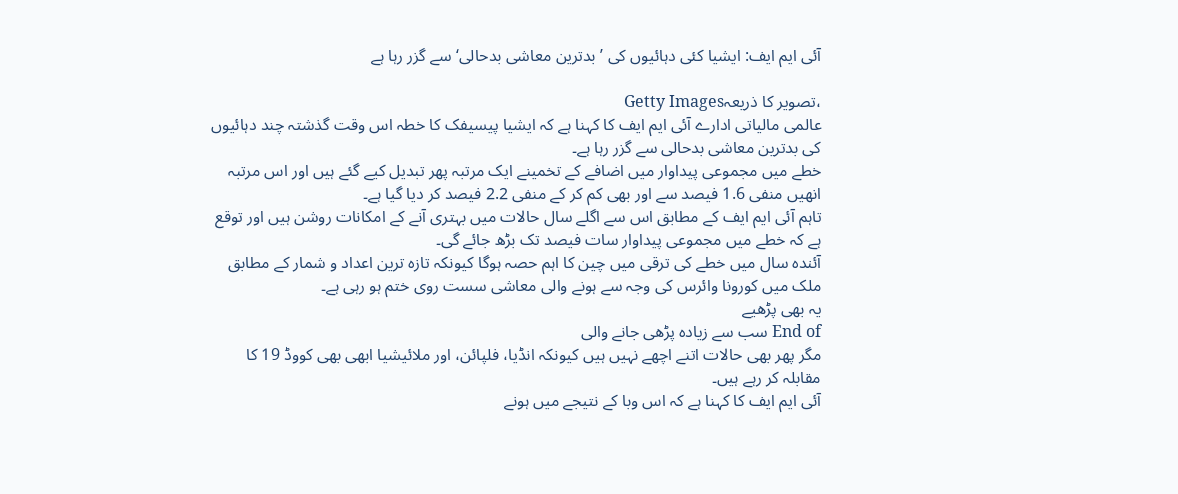آئی ایم ایف: ایشیا کئی دہائیوں کی ’بدترین معاشی بدحالی‘ سے گزر رہا ہے

،تصویر کا ذریعہGetty Images
عالمی مالیاتی ادارے آئی ایم ایف کا کہنا ہے کہ ایشیا پیسیفک کا خطہ اس وقت گذشتہ چند دہائیوں کی بدترین معاشی بدحالی سے گزر رہا ہے۔
خطے میں مجموعی پیداوار میں اضافے کے تخمینے ایک مرتبہ پھر تبدیل کیے گئے ہیں اور اس مرتبہ انھیں منفی 1.6 فیصد سے اور بھی کم کر کے منفی 2.2 فیصد کر دیا گیا ہے۔
تاہم آئی ایم ایف کے مطابق اس سے اگلے سال حالات میں بہتری آنے کے امکانات روشن ہیں اور توقع ہے کہ خطے میں مجموعی پیداوار سات فیصد تک بڑھ جائے گی۔
آئندہ سال میں خطے کی ترقی میں چین کا اہم حصہ ہوگا کیونکہ تازہ ترین اعداد و شمار کے مطابق ملک میں کورونا وائرس کی وجہ سے ہونے والی معاشی سست روی ختم ہو رہی ہے۔
یہ بھی پڑھیے
End of سب سے زیادہ پڑھی جانے والی
مگر پھر بھی حالات اتنے اچھے نہیں ہیں کیونکہ انڈیا، فلپائن، اور ملائیشیا ابھی بھی کووڈ 19 کا مقابلہ کر رہے ہیں۔
آئی ایم ایف کا کہنا ہے کہ اس وبا کے نتیجے میں ہونے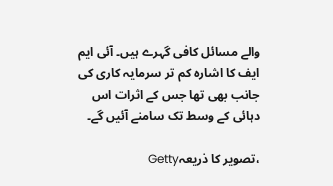والے مسائل کافی گہرے ہیں۔ آئی ایم ایف کا اشارہ کم تر سرمایہ کاری کی جانب بھی تھا جس کے اثرات اس دہائی کے وسط تک سامنے آئیں گے۔

،تصویر کا ذریعہGetty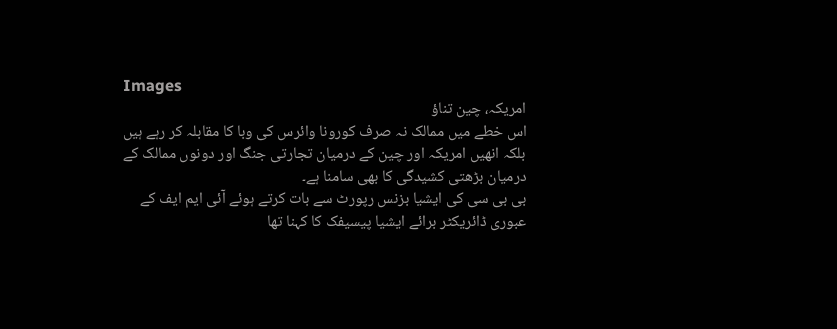Images
امریکہ، چین تناؤ
اس خطے میں ممالک نہ صرف کورونا وائرس کی وبا کا مقابلہ کر رہے ہیں بلکہ انھیں امریکہ اور چین کے درمیان تجارتی جنگ اور دونوں ممالک کے درمیان بڑھتی کشیدگی کا بھی سامنا ہے۔
بی بی سی کی ایشیا بزنس رپورٹ سے بات کرتے ہوئے آئی ایم ایف کے عبوری ڈائریکٹر برائے ایشیا پیسیفک کا کہنا تھا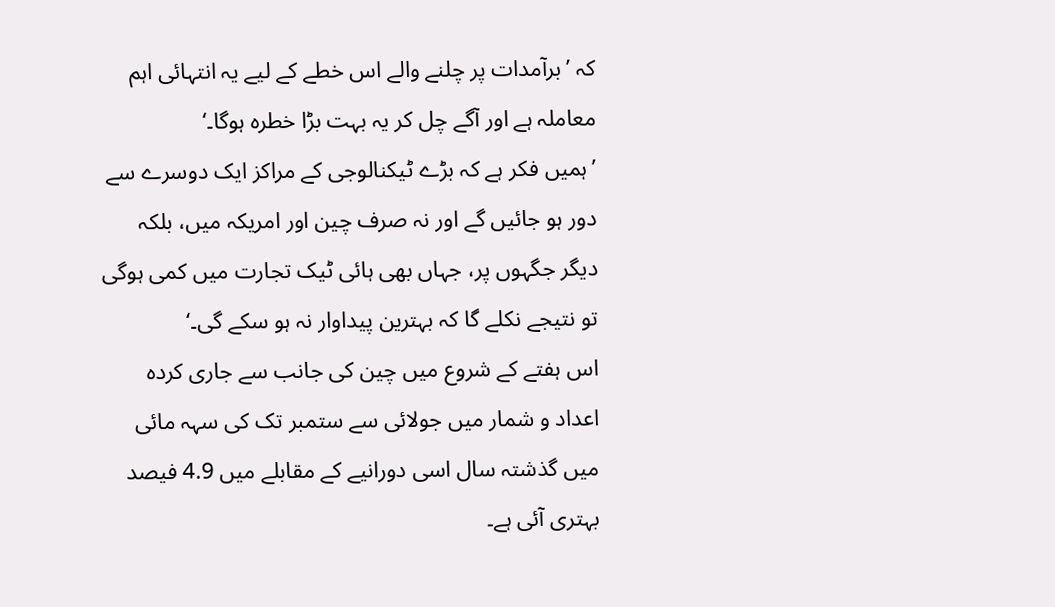کہ ’برآمدات پر چلنے والے اس خطے کے لیے یہ انتہائی اہم معاملہ ہے اور آگے چل کر یہ بہت بڑا خطرہ ہوگا۔‘
’ہمیں فکر ہے کہ بڑے ٹیکنالوجی کے مراکز ایک دوسرے سے دور ہو جائیں گے اور نہ صرف چین اور امریکہ میں، بلکہ دیگر جگہوں پر، جہاں بھی ہائی ٹیک تجارت میں کمی ہوگی تو نتیجے نکلے گا کہ بہترین پیداوار نہ ہو سکے گی۔‘
اس ہفتے کے شروع میں چین کی جانب سے جاری کردہ اعداد و شمار میں جولائی سے ستمبر تک کی سہہ مائی میں گذشتہ سال اسی دورانیے کے مقابلے میں 4.9 فیصد بہتری آئی ہے۔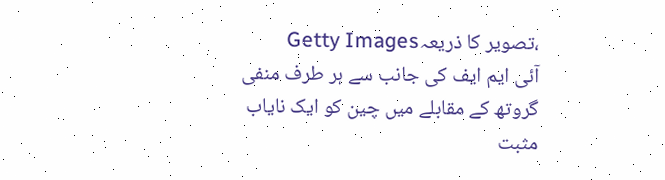،تصویر کا ذریعہGetty Images
آئی ایم ایف کی جانب سے ہر طرف منفی گروتھ کے مقابلے میں چین کو ایک نایاب مثبت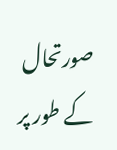صورتحال کے طور پر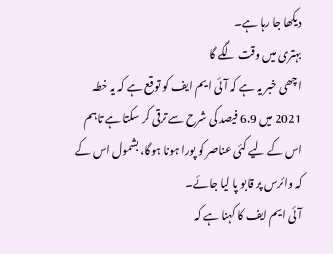دیکھا جا رہا ہے۔
بہتری میں وقت لگے گا
اچھی خبر یہ ہے کہ آئی ایم ایف کو توقع ہے کہ یہ خطہ 2021 میں 6.9 فیصد کی شرح سے ترقی کر سکتا ہے تاہم اس کے لیے کئی عناصر کو پورا ہونا ہوگا، بشمول اس کے کہ وائرس پر قابو پا لیا جائے۔
آئی ایم ایف کا کہنا ہے کہ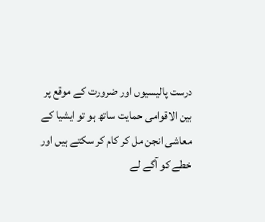درست پالیسیوں اور ضرورت کے موقع پر بین الاقوامی حمایت ساتھ ہو تو ایشیا کے معاشی انجن مل کر کام کر سکتے ہیں اور خطے کو آگے لے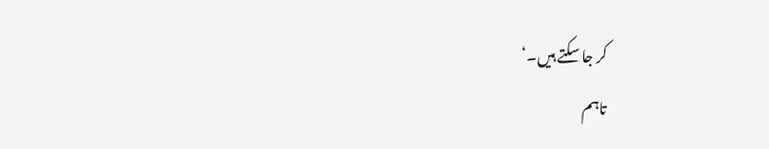کر جا سکتے ہیں۔‘
تاہم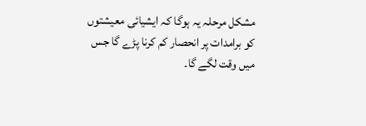مشکل مرحلہ یہ ہوگا کہ ایشیائی معیشتوں کو برامدات پر انحصار کم کرنا پڑے گا جس میں وقت لگے گا۔